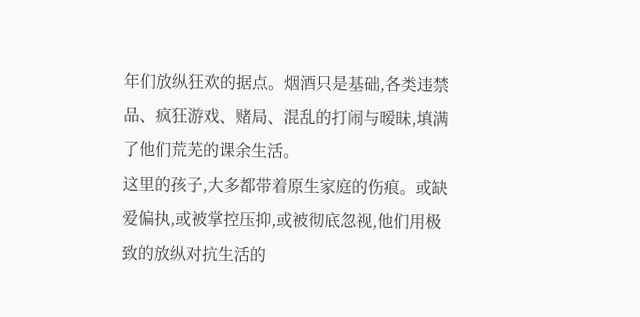年们放纵狂欢的据点。烟酒只是基础,各类违禁品、疯狂游戏、赌局、混乱的打闹与暧昧,填满了他们荒芜的课余生活。
这里的孩子,大多都带着原生家庭的伤痕。或缺爱偏执,或被掌控压抑,或被彻底忽视,他们用极致的放纵对抗生活的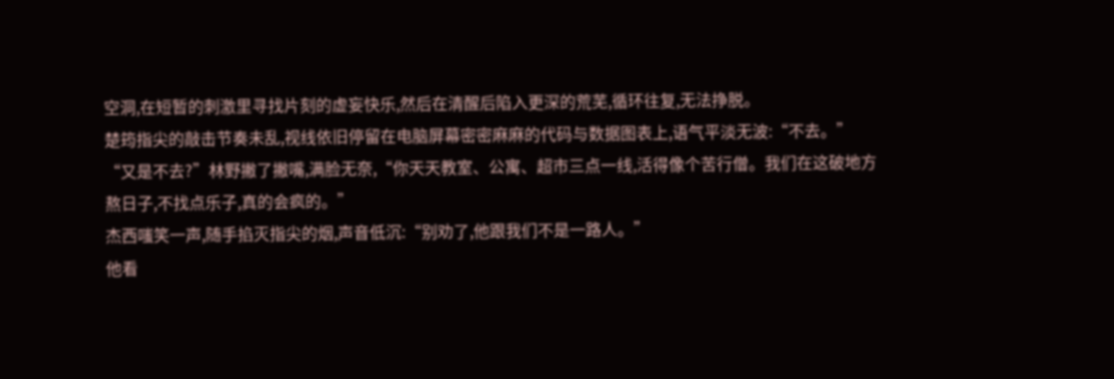空洞,在短暂的刺激里寻找片刻的虚妄快乐,然后在清醒后陷入更深的荒芜,循环往复,无法挣脱。
楚筠指尖的敲击节奏未乱,视线依旧停留在电脑屏幕密密麻麻的代码与数据图表上,语气平淡无波:“不去。”
“又是不去?”林野撇了撇嘴,满脸无奈,“你天天教室、公寓、超市三点一线,活得像个苦行僧。我们在这破地方熬日子,不找点乐子,真的会疯的。”
杰西嗤笑一声,随手掐灭指尖的烟,声音低沉:“别劝了,他跟我们不是一路人。”
他看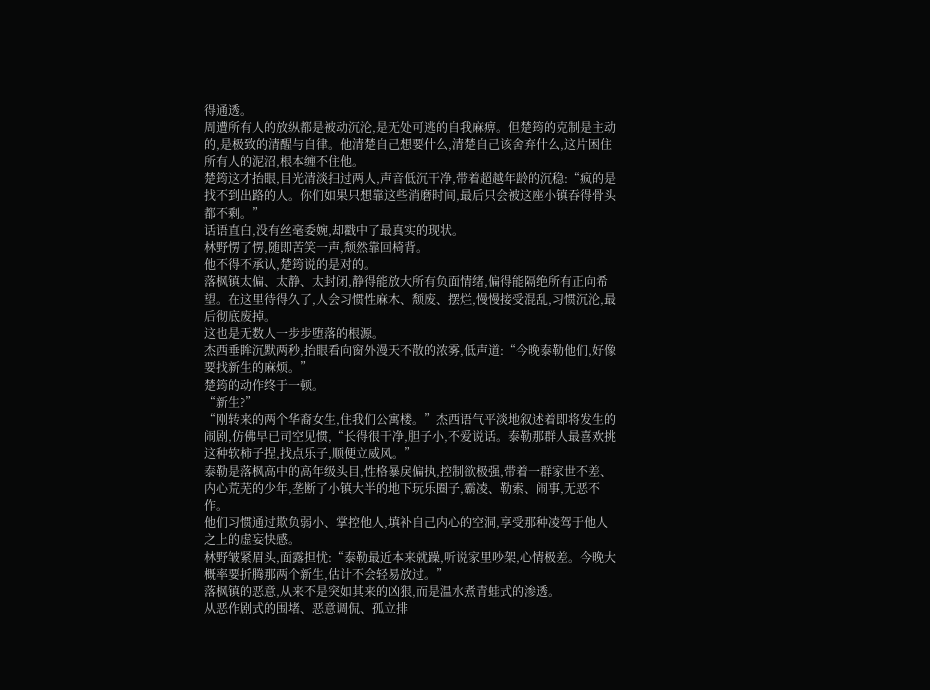得通透。
周遭所有人的放纵都是被动沉沦,是无处可逃的自我麻痹。但楚筠的克制是主动的,是极致的清醒与自律。他清楚自己想要什么,清楚自己该舍弃什么,这片困住所有人的泥沼,根本缠不住他。
楚筠这才抬眼,目光清淡扫过两人,声音低沉干净,带着超越年龄的沉稳:“疯的是找不到出路的人。你们如果只想靠这些消磨时间,最后只会被这座小镇吞得骨头都不剩。”
话语直白,没有丝毫委婉,却戳中了最真实的现状。
林野愣了愣,随即苦笑一声,颓然靠回椅背。
他不得不承认,楚筠说的是对的。
落枫镇太偏、太静、太封闭,静得能放大所有负面情绪,偏得能隔绝所有正向希望。在这里待得久了,人会习惯性麻木、颓废、摆烂,慢慢接受混乱,习惯沉沦,最后彻底废掉。
这也是无数人一步步堕落的根源。
杰西垂眸沉默两秒,抬眼看向窗外漫天不散的浓雾,低声道:“今晚泰勒他们,好像要找新生的麻烦。”
楚筠的动作终于一顿。
“新生?”
“刚转来的两个华裔女生,住我们公寓楼。”杰西语气平淡地叙述着即将发生的闹剧,仿佛早已司空见惯,“长得很干净,胆子小,不爱说话。泰勒那群人最喜欢挑这种软柿子捏,找点乐子,顺便立威风。”
泰勒是落枫高中的高年级头目,性格暴戾偏执,控制欲极强,带着一群家世不差、内心荒芜的少年,垄断了小镇大半的地下玩乐圈子,霸凌、勒索、闹事,无恶不作。
他们习惯通过欺负弱小、掌控他人,填补自己内心的空洞,享受那种凌驾于他人之上的虚妄快感。
林野皱紧眉头,面露担忧:“泰勒最近本来就躁,听说家里吵架,心情极差。今晚大概率要折腾那两个新生,估计不会轻易放过。”
落枫镇的恶意,从来不是突如其来的凶狠,而是温水煮青蛙式的渗透。
从恶作剧式的围堵、恶意调侃、孤立排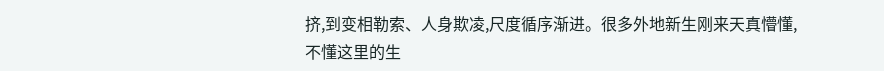挤,到变相勒索、人身欺凌,尺度循序渐进。很多外地新生刚来天真懵懂,不懂这里的生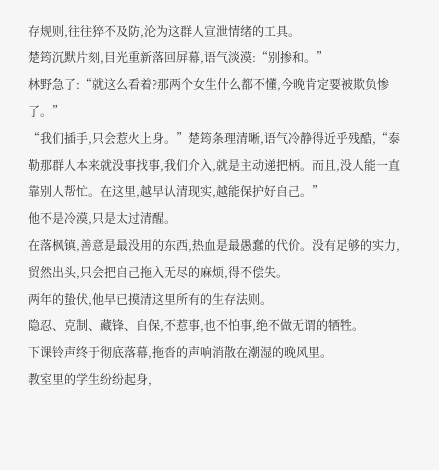存规则,往往猝不及防,沦为这群人宣泄情绪的工具。
楚筠沉默片刻,目光重新落回屏幕,语气淡漠:“别掺和。”
林野急了:“就这么看着?那两个女生什么都不懂,今晚肯定要被欺负惨了。”
“我们插手,只会惹火上身。”楚筠条理清晰,语气冷静得近乎残酷,“泰勒那群人本来就没事找事,我们介入,就是主动递把柄。而且,没人能一直靠别人帮忙。在这里,越早认清现实,越能保护好自己。”
他不是冷漠,只是太过清醒。
在落枫镇,善意是最没用的东西,热血是最愚蠢的代价。没有足够的实力,贸然出头,只会把自己拖入无尽的麻烦,得不偿失。
两年的蛰伏,他早已摸清这里所有的生存法则。
隐忍、克制、藏锋、自保,不惹事,也不怕事,绝不做无谓的牺牲。
下课铃声终于彻底落幕,拖沓的声响消散在潮湿的晚风里。
教室里的学生纷纷起身,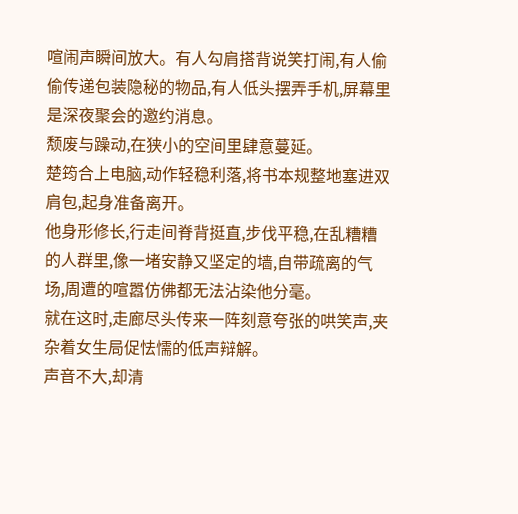喧闹声瞬间放大。有人勾肩搭背说笑打闹,有人偷偷传递包装隐秘的物品,有人低头摆弄手机,屏幕里是深夜聚会的邀约消息。
颓废与躁动,在狭小的空间里肆意蔓延。
楚筠合上电脑,动作轻稳利落,将书本规整地塞进双肩包,起身准备离开。
他身形修长,行走间脊背挺直,步伐平稳,在乱糟糟的人群里,像一堵安静又坚定的墙,自带疏离的气场,周遭的喧嚣仿佛都无法沾染他分毫。
就在这时,走廊尽头传来一阵刻意夸张的哄笑声,夹杂着女生局促怯懦的低声辩解。
声音不大,却清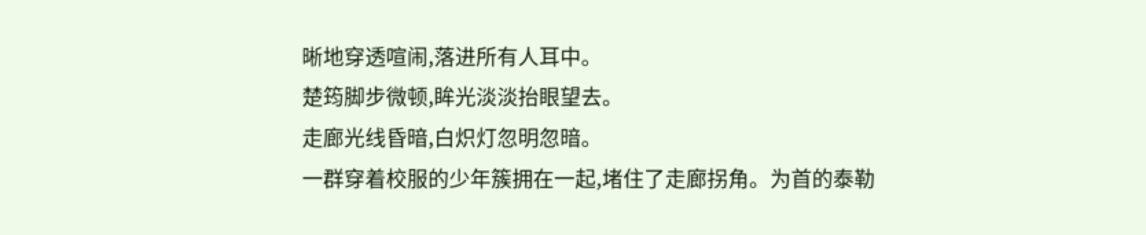晰地穿透喧闹,落进所有人耳中。
楚筠脚步微顿,眸光淡淡抬眼望去。
走廊光线昏暗,白炽灯忽明忽暗。
一群穿着校服的少年簇拥在一起,堵住了走廊拐角。为首的泰勒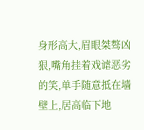身形高大,眉眼桀骜凶狠,嘴角挂着戏谑恶劣的笑,单手随意抵在墙壁上,居高临下地